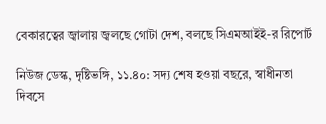বেকারত্বের জ্বালায় জ্বলছে গোটা দেশ, বলছে সিএমআইই-র রিপোর্ট

নিউজ ডেস্ক, দৃষ্টিভঙ্গি, ১১.৪০: সদ্য শেষ হওয়া বছরে, স্বাধীনতা দিবসে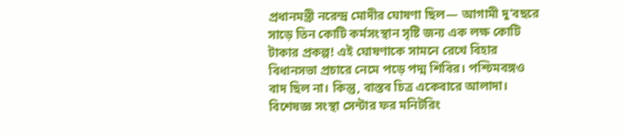প্রধানমন্ত্রী নরেন্দ্র মোদীর ঘোষণা ছিল— আগামী দু’বছরে সাড়ে তিন কোটি কর্মসংস্থান সৃষ্টি জন্য এক লক্ষ কোটি টাকার প্রকল্প! এই ঘোষণাকে সামনে রেখে বিহার বিধানসভা প্রচারে নেমে পড়ে পদ্ম শিবির। পশ্চিমবঙ্গও বাদ ছিল না। কিন্তু, বাস্তব চিত্র একেবারে আলাদা। বিশেষজ্ঞ সংস্থা সেন্টার ফর মনিটরিং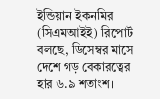ইন্ডিয়ান ইকনমির (সিএমআইই) রিপোর্ট বলছে, ডিসেম্বর মাসে দেশে গড় বেকারত্বের হার ৬.৯ শতাংশ।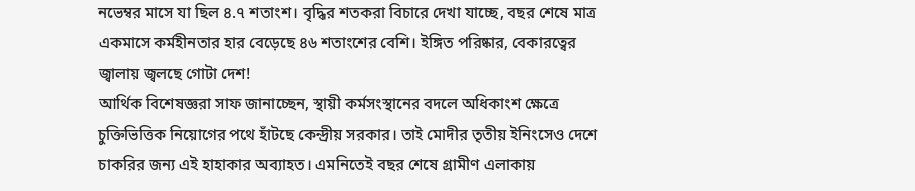নভেম্বর মাসে যা ছিল ৪.৭ শতাংশ। বৃদ্ধির শতকরা বিচারে দেখা যাচ্ছে, বছর শেষে মাত্র একমাসে কর্মহীনতার হার বেড়েছে ৪৬ শতাংশের বেশি। ইঙ্গিত পরিষ্কার, বেকারত্বের জ্বালায় জ্বলছে গোটা দেশ!
আর্থিক বিশেষজ্ঞরা সাফ জানাচ্ছেন, স্থায়ী কর্মসংস্থানের বদলে অধিকাংশ ক্ষেত্রে চুক্তিভিত্তিক নিয়োগের পথে হাঁটছে কেন্দ্রীয় সরকার। তাই মোদীর তৃতীয় ইনিংসেও দেশে চাকরির জন্য এই হাহাকার অব্যাহত। এমনিতেই বছর শেষে গ্রামীণ এলাকায়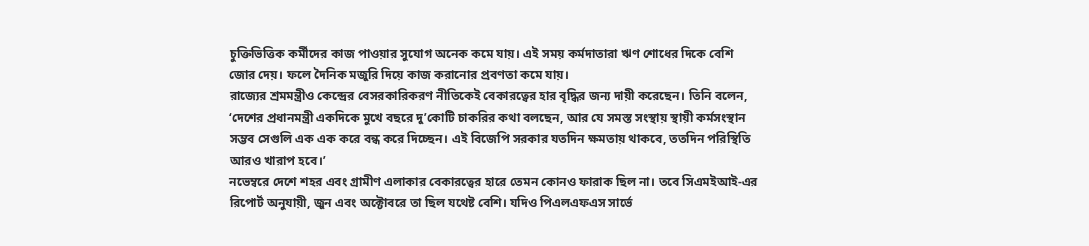চুক্তিভিত্তিক কর্মীদের কাজ পাওয়ার সুযোগ অনেক কমে যায়। এই সময় কর্মদাতারা ঋণ শোধের দিকে বেশি জোর দেয়। ফলে দৈনিক মজুরি দিয়ে কাজ করানোর প্রবণতা কমে যায়।
রাজ্যের শ্রমমন্ত্রীও কেন্দ্রের বেসরকারিকরণ নীতিকেই বেকারত্বের হার বৃদ্ধির জন্য দায়ী করেছেন। তিনি বলেন, ‘দেশের প্রধানমন্ত্রী একদিকে মুখে বছরে দু’কোটি চাকরির কথা বলছেন, আর যে সমস্ত সংস্থায় স্থায়ী কর্মসংস্থান সম্ভব সেগুলি এক এক করে বন্ধ করে দিচ্ছেন। এই বিজেপি সরকার যতদিন ক্ষমতায় থাকবে, ততদিন পরিস্থিতি আরও খারাপ হবে।’
নভেম্বরে দেশে শহর এবং গ্রামীণ এলাকার বেকারত্বের হারে তেমন কোনও ফারাক ছিল না। তবে সিএমইআই-এর রিপোর্ট অনুযায়ী, জুন এবং অক্টোবরে তা ছিল যথেষ্ট বেশি। যদিও পিএলএফএস সার্ভে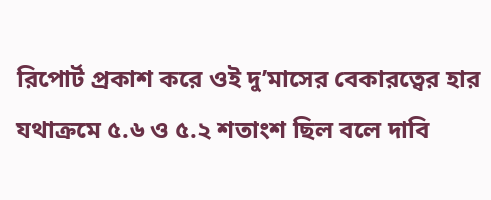রিপোর্ট প্রকাশ করে ওই দু’মাসের বেকারত্বের হার যথাক্রমে ৫.৬ ও ৫.২ শতাংশ ছিল বলে দাবি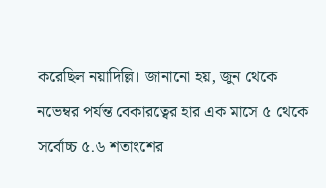করেছিল নয়াদিল্লি। জানানো হয়, জুন থেকে নভেম্বর পর্যন্ত বেকারত্বের হার এক মাসে ৫ থেকে সর্বোচ্চ ৫.৬ শতাংশের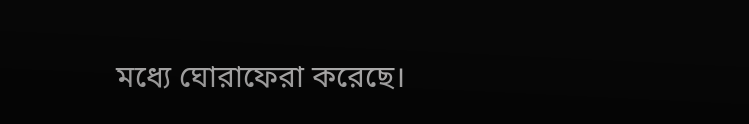মধ্যে ঘোরাফেরা করেছে।